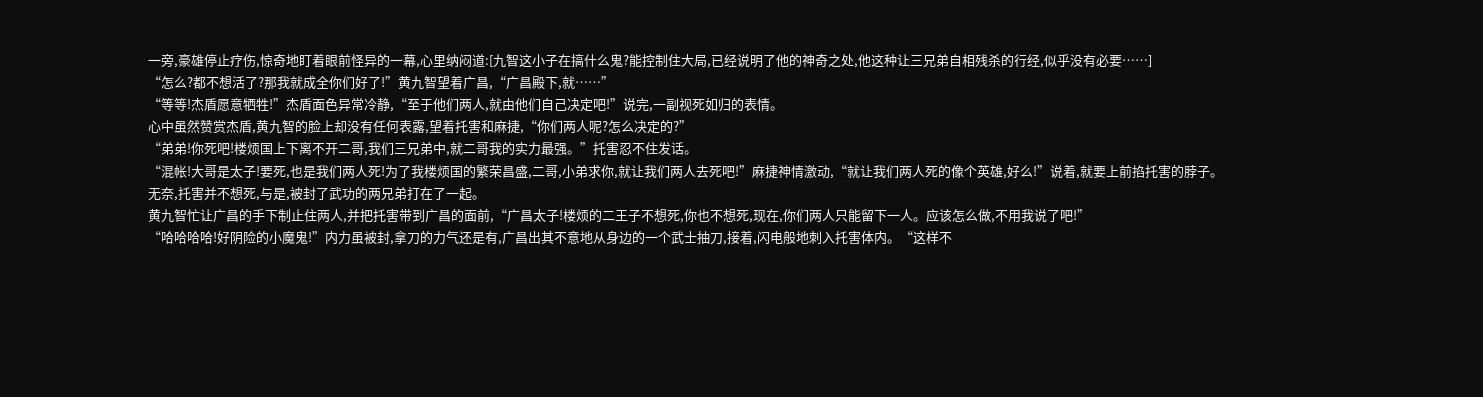一旁,豪雄停止疗伤,惊奇地盯着眼前怪异的一幕,心里纳闷道:[九智这小子在搞什么鬼?能控制住大局,已经说明了他的神奇之处,他这种让三兄弟自相残杀的行经,似乎没有必要……]
“怎么?都不想活了?那我就成全你们好了!”黄九智望着广昌,“广昌殿下,就……”
“等等!杰盾愿意牺牲!”杰盾面色异常冷静,“至于他们两人,就由他们自己决定吧!”说完,一副视死如归的表情。
心中虽然赞赏杰盾,黄九智的脸上却没有任何表露,望着托害和麻捷,“你们两人呢?怎么决定的?”
“弟弟!你死吧!楼烦国上下离不开二哥,我们三兄弟中,就二哥我的实力最强。”托害忍不住发话。
“混帐!大哥是太子!要死,也是我们两人死!为了我楼烦国的繁荣昌盛,二哥,小弟求你,就让我们两人去死吧!”麻捷神情激动,“就让我们两人死的像个英雄,好么!”说着,就要上前掐托害的脖子。
无奈,托害并不想死,与是,被封了武功的两兄弟打在了一起。
黄九智忙让广昌的手下制止住两人,并把托害带到广昌的面前,“广昌太子!楼烦的二王子不想死,你也不想死,现在,你们两人只能留下一人。应该怎么做,不用我说了吧!”
“哈哈哈哈!好阴险的小魔鬼!”内力虽被封,拿刀的力气还是有,广昌出其不意地从身边的一个武士抽刀,接着,闪电般地刺入托害体内。“这样不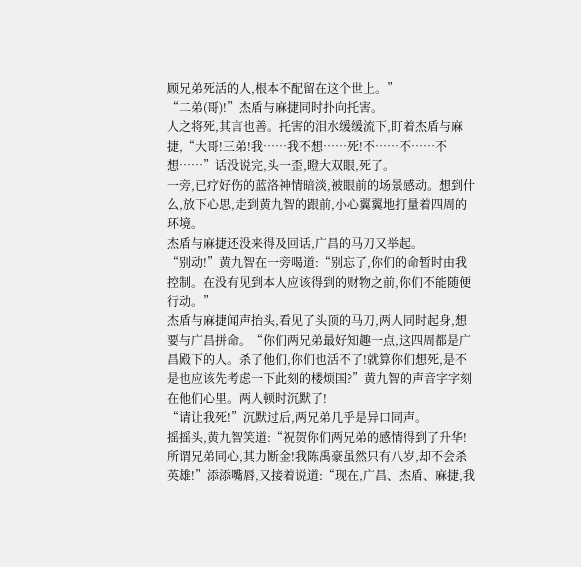顾兄弟死活的人,根本不配留在这个世上。”
“二弟(哥)!”杰盾与麻捷同时扑向托害。
人之将死,其言也善。托害的泪水缓缓流下,盯着杰盾与麻捷,“大哥!三弟!我……我不想……死!不……不……不想……”话没说完,头一歪,瞪大双眼,死了。
一旁,已疗好伤的蓝洛神情暗淡,被眼前的场景感动。想到什么,放下心思,走到黄九智的跟前,小心翼翼地打量着四周的环境。
杰盾与麻捷还没来得及回话,广昌的马刀又举起。
“别动!”黄九智在一旁喝道:“别忘了,你们的命暂时由我控制。在没有见到本人应该得到的财物之前,你们不能随便行动。”
杰盾与麻捷闻声抬头,看见了头顶的马刀,两人同时起身,想要与广昌拼命。“你们两兄弟最好知趣一点,这四周都是广昌殿下的人。杀了他们,你们也活不了!就算你们想死,是不是也应该先考虑一下此刻的楼烦国?”黄九智的声音字字刻在他们心里。两人顿时沉默了!
“请让我死!”沉默过后,两兄弟几乎是异口同声。
摇摇头,黄九智笑道:“祝贺你们两兄弟的感情得到了升华!所谓兄弟同心,其力断金!我陈禹豪虽然只有八岁,却不会杀英雄!”添添嘴唇,又接着说道:“现在,广昌、杰盾、麻捷,我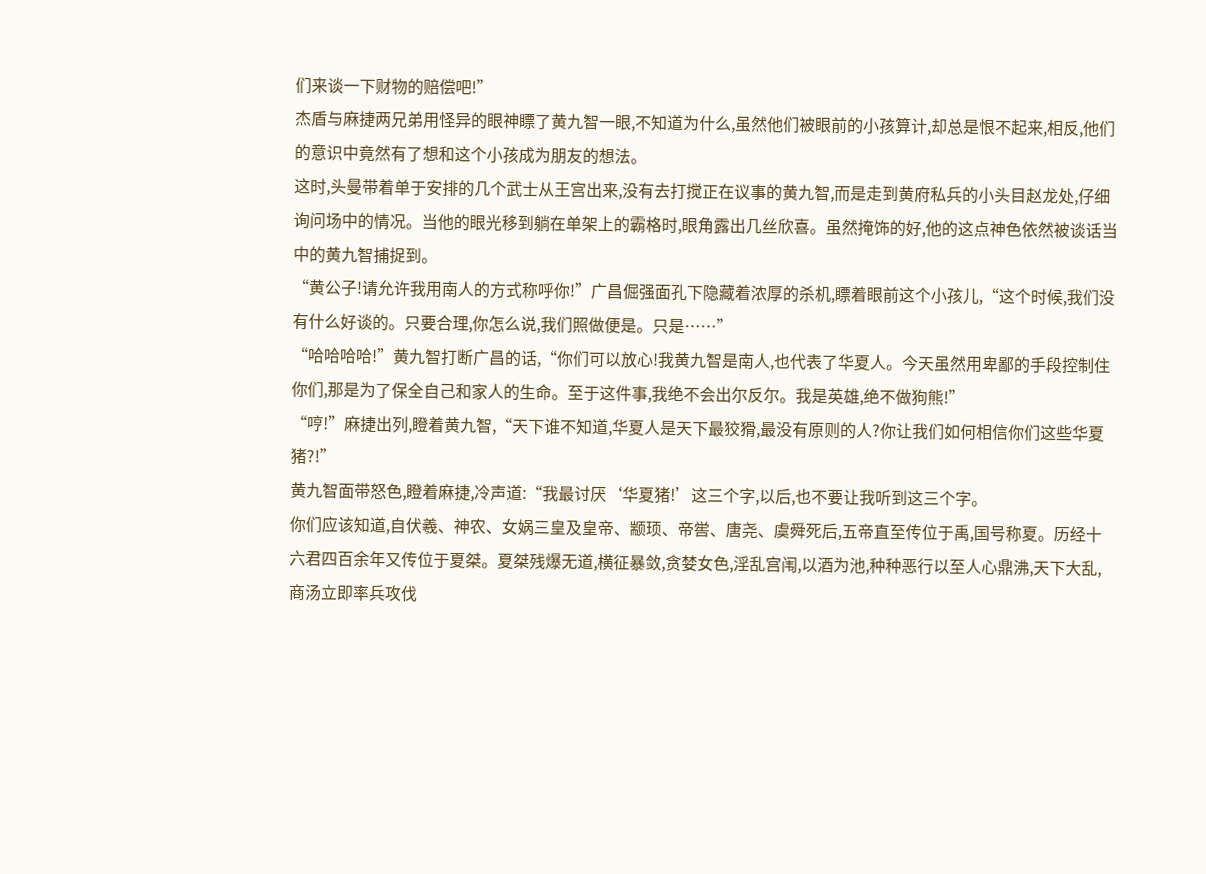们来谈一下财物的赔偿吧!”
杰盾与麻捷两兄弟用怪异的眼神瞟了黄九智一眼,不知道为什么,虽然他们被眼前的小孩算计,却总是恨不起来,相反,他们的意识中竟然有了想和这个小孩成为朋友的想法。
这时,头曼带着单于安排的几个武士从王宫出来,没有去打搅正在议事的黄九智,而是走到黄府私兵的小头目赵龙处,仔细询问场中的情况。当他的眼光移到躺在单架上的霸格时,眼角露出几丝欣喜。虽然掩饰的好,他的这点神色依然被谈话当中的黄九智捕捉到。
“黄公子!请允许我用南人的方式称呼你!”广昌倔强面孔下隐藏着浓厚的杀机,瞟着眼前这个小孩儿,“这个时候,我们没有什么好谈的。只要合理,你怎么说,我们照做便是。只是……”
“哈哈哈哈!”黄九智打断广昌的话,“你们可以放心!我黄九智是南人,也代表了华夏人。今天虽然用卑鄙的手段控制住你们,那是为了保全自己和家人的生命。至于这件事,我绝不会出尔反尔。我是英雄,绝不做狗熊!”
“哼!”麻捷出列,瞪着黄九智,“天下谁不知道,华夏人是天下最狡猾,最没有原则的人?你让我们如何相信你们这些华夏猪?!”
黄九智面带怒色,瞪着麻捷,冷声道:“我最讨厌‘华夏猪!’这三个字,以后,也不要让我听到这三个字。
你们应该知道,自伏羲、神农、女娲三皇及皇帝、颛顼、帝喾、唐尧、虞舜死后,五帝直至传位于禹,国号称夏。历经十六君四百余年又传位于夏桀。夏桀残爆无道,横征暴敛,贪婪女色,淫乱宫闱,以酒为池,种种恶行以至人心鼎沸,天下大乱,商汤立即率兵攻伐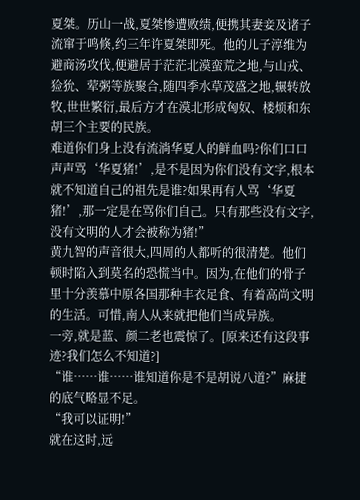夏桀。历山一战,夏桀惨遭败绩,便携其妻妾及诸子流窜于鸣倏,约三年许夏桀即死。他的儿子淳维为避商汤攻伐,便避居于茫茫北漠蛮荒之地,与山戎、猃狁、荤粥等族聚合,随四季水草茂盛之地,辗转放牧,世世繁衍,最后方才在漠北形成匈奴、楼烦和东胡三个主要的民族。
难道你们身上没有流淌华夏人的鲜血吗?你们口口声声骂‘华夏猪!’,是不是因为你们没有文字,根本就不知道自己的祖先是谁?如果再有人骂‘华夏猪!’,那一定是在骂你们自己。只有那些没有文字,没有文明的人才会被称为猪!”
黄九智的声音很大,四周的人都听的很清楚。他们顿时陷入到莫名的恐慌当中。因为,在他们的骨子里十分羡慕中原各国那种丰衣足食、有着高尚文明的生活。可惜,南人从来就把他们当成异族。
一旁,就是蓝、颜二老也震惊了。[原来还有这段事迹?我们怎么不知道?]
“谁……谁……谁知道你是不是胡说八道?”麻捷的底气略显不足。
“我可以证明!”
就在这时,远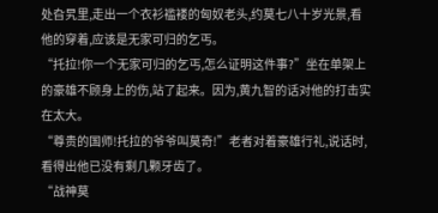处旮旯里,走出一个衣衫褴褛的匈奴老头,约莫七八十岁光景,看他的穿着,应该是无家可归的乞丐。
“托拉!你一个无家可归的乞丐,怎么证明这件事?”坐在单架上的豪雄不顾身上的伤,站了起来。因为,黄九智的话对他的打击实在太大。
“尊贵的国师!托拉的爷爷叫莫奇!”老者对着豪雄行礼,说话时,看得出他已没有剩几颗牙齿了。
“战神莫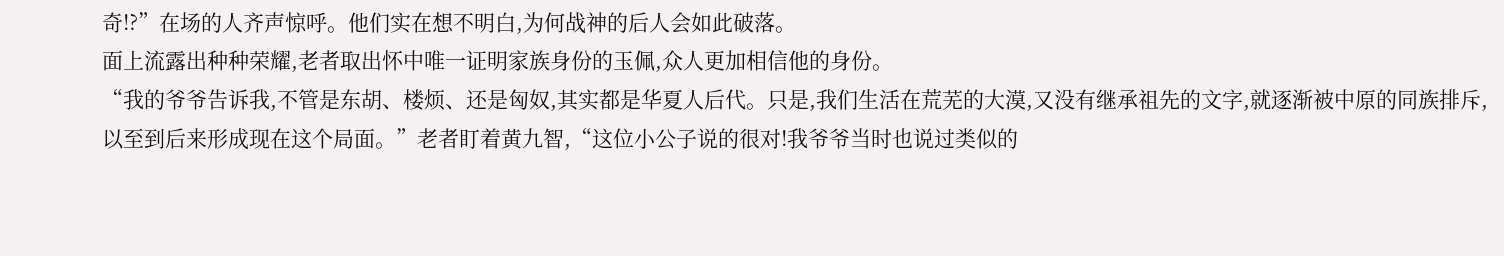奇!?”在场的人齐声惊呼。他们实在想不明白,为何战神的后人会如此破落。
面上流露出种种荣耀,老者取出怀中唯一证明家族身份的玉佩,众人更加相信他的身份。
“我的爷爷告诉我,不管是东胡、楼烦、还是匈奴,其实都是华夏人后代。只是,我们生活在荒芜的大漠,又没有继承祖先的文字,就逐渐被中原的同族排斥,以至到后来形成现在这个局面。”老者盯着黄九智,“这位小公子说的很对!我爷爷当时也说过类似的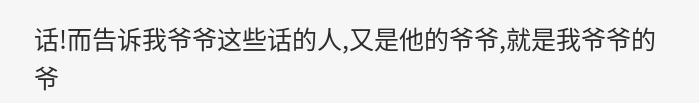话!而告诉我爷爷这些话的人,又是他的爷爷,就是我爷爷的爷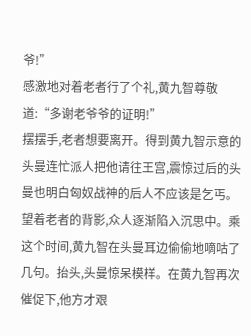爷!”
感激地对着老者行了个礼,黄九智尊敬道:“多谢老爷爷的证明!”
摆摆手,老者想要离开。得到黄九智示意的头曼连忙派人把他请往王宫,震惊过后的头曼也明白匈奴战神的后人不应该是乞丐。
望着老者的背影,众人逐渐陷入沉思中。乘这个时间,黄九智在头曼耳边偷偷地嘀咕了几句。抬头,头曼惊呆模样。在黄九智再次催促下,他方才艰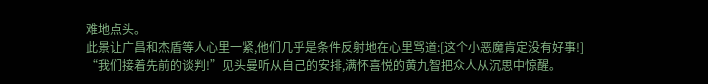难地点头。
此景让广昌和杰盾等人心里一紧,他们几乎是条件反射地在心里骂道:[这个小恶魔肯定没有好事!]
“我们接着先前的谈判!”见头曼听从自己的安排,满怀喜悦的黄九智把众人从沉思中惊醒。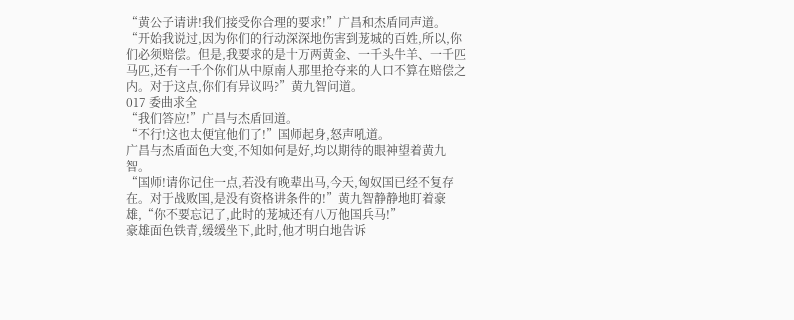“黄公子请讲!我们接受你合理的要求!”广昌和杰盾同声道。
“开始我说过,因为你们的行动深深地伤害到茏城的百姓,所以,你们必须赔偿。但是,我要求的是十万两黄金、一千头牛羊、一千匹马匹,还有一千个你们从中原南人那里抢夺来的人口不算在赔偿之内。对于这点,你们有异议吗?”黄九智问道。
017 委曲求全
“我们答应!”广昌与杰盾回道。
“不行!这也太便宜他们了!”国师起身,怒声吼道。
广昌与杰盾面色大变,不知如何是好,均以期待的眼神望着黄九智。
“国师!请你记住一点,若没有晚辈出马,今天,匈奴国已经不复存在。对于战败国,是没有资格讲条件的!”黄九智静静地盯着豪雄,“你不要忘记了,此时的茏城还有八万他国兵马!”
豪雄面色铁青,缓缓坐下,此时,他才明白地告诉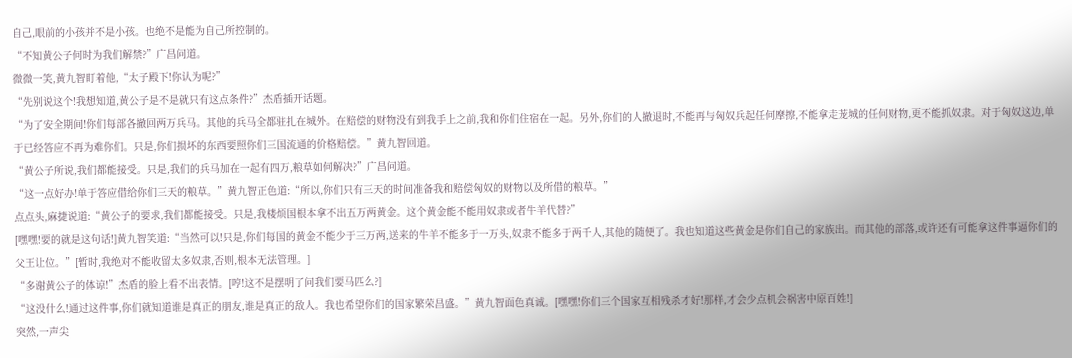自己,眼前的小孩并不是小孩。也绝不是能为自己所控制的。
“不知黄公子何时为我们解禁?”广昌问道。
微微一笑,黄九智盯着他,“太子殿下!你认为呢?”
“先别说这个!我想知道,黄公子是不是就只有这点条件?”杰盾插开话题。
“为了安全期间!你们每部各撤回两万兵马。其他的兵马全都驻扎在城外。在赔偿的财物没有到我手上之前,我和你们住宿在一起。另外,你们的人撤退时,不能再与匈奴兵起任何摩擦,不能拿走茏城的任何财物,更不能抓奴隶。对于匈奴这边,单于已经答应不再为难你们。只是,你们损坏的东西要照你们三国流通的价格赔偿。”黄九智回道。
“黄公子所说,我们都能接受。只是,我们的兵马加在一起有四万,粮草如何解决?”广昌问道。
“这一点好办!单于答应借给你们三天的粮草。”黄九智正色道:“所以,你们只有三天的时间准备我和赔偿匈奴的财物以及所借的粮草。”
点点头,麻捷说道:“黄公子的要求,我们都能接受。只是,我楼烦国根本拿不出五万两黄金。这个黄金能不能用奴隶或者牛羊代替?”
[嘿嘿!要的就是这句话!]黄九智笑道:“当然可以!只是,你们每国的黄金不能少于三万两,送来的牛羊不能多于一万头,奴隶不能多于两千人,其他的随便了。我也知道这些黄金是你们自己的家族出。而其他的部落,或许还有可能拿这件事逼你们的父王让位。”[暂时,我绝对不能收留太多奴隶,否则,根本无法管理。]
“多谢黄公子的体谅!”杰盾的脸上看不出表情。[哼!这不是摆明了问我们要马匹么?]
“这没什么!通过这件事,你们就知道谁是真正的朋友,谁是真正的敌人。我也希望你们的国家繁荣昌盛。”黄九智面色真诚。[嘿嘿!你们三个国家互相残杀才好!那样,才会少点机会祸害中原百姓!]
突然,一声尖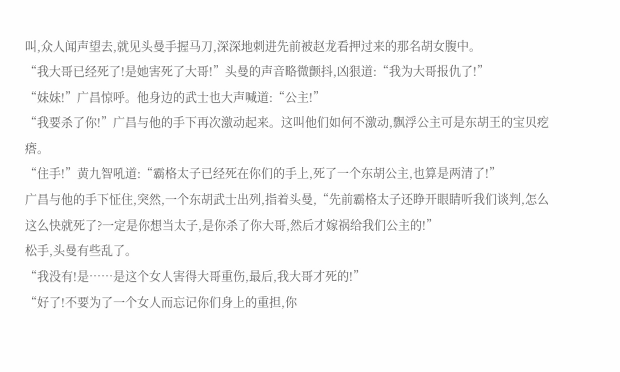叫,众人闻声望去,就见头曼手握马刀,深深地刺进先前被赵龙看押过来的那名胡女腹中。
“我大哥已经死了!是她害死了大哥!”头曼的声音略微颤抖,凶狠道:“我为大哥报仇了!”
“妹妹!”广昌惊呼。他身边的武士也大声喊道:“公主!”
“我要杀了你!”广昌与他的手下再次激动起来。这叫他们如何不激动,飘浮公主可是东胡王的宝贝疙瘩。
“住手!”黄九智吼道:“霸格太子已经死在你们的手上,死了一个东胡公主,也算是两清了!”
广昌与他的手下怔住,突然,一个东胡武士出列,指着头曼,“先前霸格太子还睁开眼睛听我们谈判,怎么这么快就死了?一定是你想当太子,是你杀了你大哥,然后才嫁祸给我们公主的!”
松手,头曼有些乱了。
“我没有!是……是这个女人害得大哥重伤,最后,我大哥才死的!”
“好了!不要为了一个女人而忘记你们身上的重担,你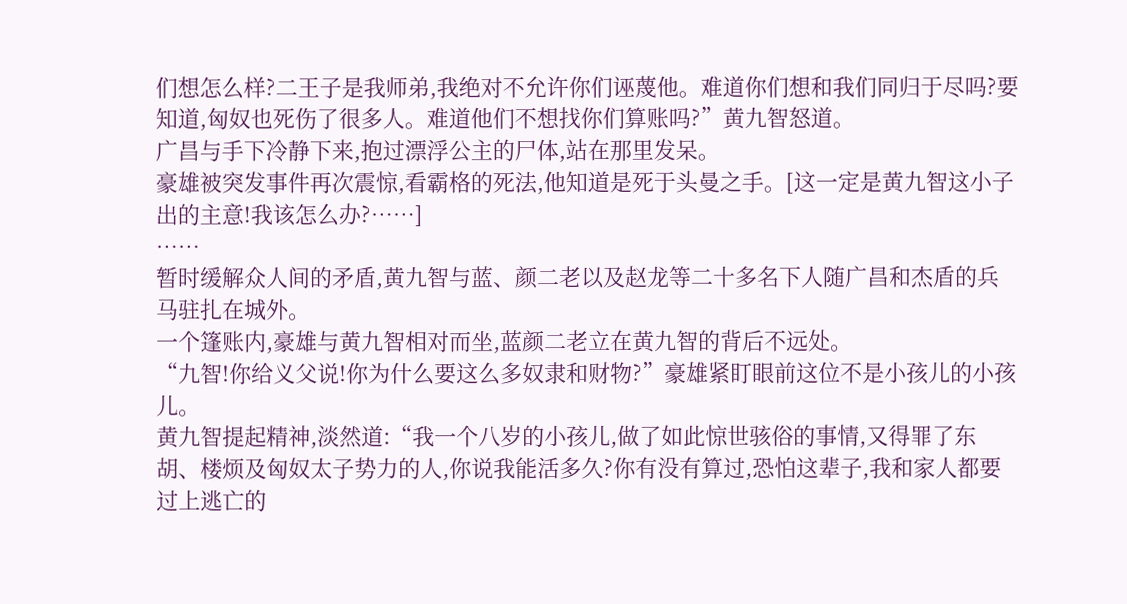们想怎么样?二王子是我师弟,我绝对不允许你们诬蔑他。难道你们想和我们同归于尽吗?要知道,匈奴也死伤了很多人。难道他们不想找你们算账吗?”黄九智怒道。
广昌与手下冷静下来,抱过漂浮公主的尸体,站在那里发呆。
豪雄被突发事件再次震惊,看霸格的死法,他知道是死于头曼之手。[这一定是黄九智这小子出的主意!我该怎么办?……]
……
暂时缓解众人间的矛盾,黄九智与蓝、颜二老以及赵龙等二十多名下人随广昌和杰盾的兵马驻扎在城外。
一个篷账内,豪雄与黄九智相对而坐,蓝颜二老立在黄九智的背后不远处。
“九智!你给义父说!你为什么要这么多奴隶和财物?”豪雄紧盯眼前这位不是小孩儿的小孩儿。
黄九智提起精神,淡然道:“我一个八岁的小孩儿,做了如此惊世骇俗的事情,又得罪了东胡、楼烦及匈奴太子势力的人,你说我能活多久?你有没有算过,恐怕这辈子,我和家人都要过上逃亡的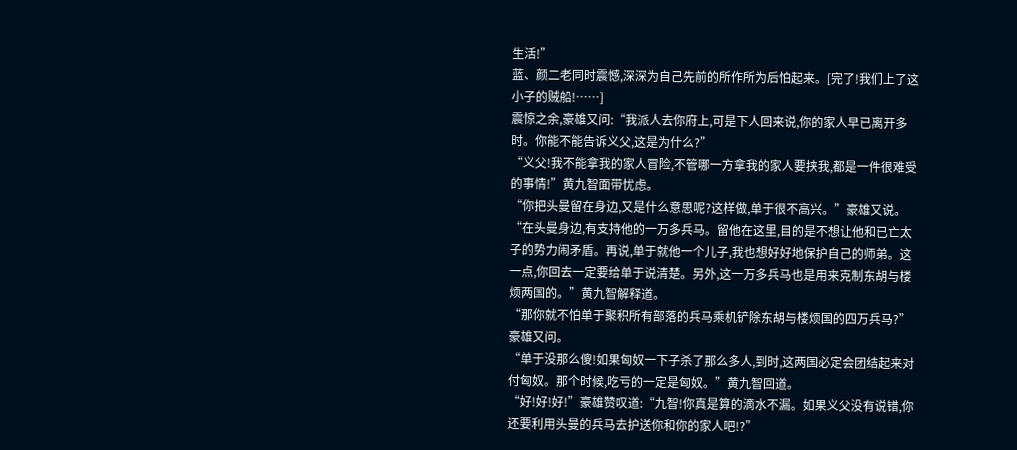生活!”
蓝、颜二老同时震憾,深深为自己先前的所作所为后怕起来。[完了!我们上了这小子的贼船!……]
震惊之余,豪雄又问:“我派人去你府上,可是下人回来说,你的家人早已离开多时。你能不能告诉义父,这是为什么?”
“义父!我不能拿我的家人冒险,不管哪一方拿我的家人要挟我,都是一件很难受的事情!”黄九智面带忧虑。
“你把头曼留在身边,又是什么意思呢?这样做,单于很不高兴。”豪雄又说。
“在头曼身边,有支持他的一万多兵马。留他在这里,目的是不想让他和已亡太子的势力闹矛盾。再说,单于就他一个儿子,我也想好好地保护自己的师弟。这一点,你回去一定要给单于说清楚。另外,这一万多兵马也是用来克制东胡与楼烦两国的。”黄九智解释道。
“那你就不怕单于聚积所有部落的兵马乘机铲除东胡与楼烦国的四万兵马?”豪雄又问。
“单于没那么傻!如果匈奴一下子杀了那么多人,到时,这两国必定会团结起来对付匈奴。那个时候,吃亏的一定是匈奴。”黄九智回道。
“好!好!好!”豪雄赞叹道:“九智!你真是算的滴水不漏。如果义父没有说错,你还要利用头曼的兵马去护送你和你的家人吧!?”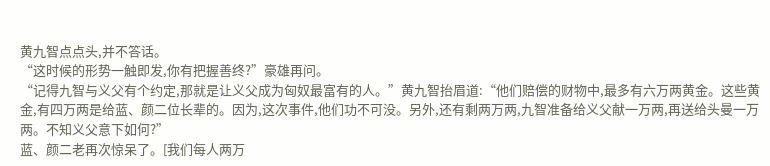黄九智点点头,并不答话。
“这时候的形势一触即发,你有把握善终?”豪雄再问。
“记得九智与义父有个约定,那就是让义父成为匈奴最富有的人。”黄九智抬眉道:“他们赔偿的财物中,最多有六万两黄金。这些黄金,有四万两是给蓝、颜二位长辈的。因为,这次事件,他们功不可没。另外,还有剩两万两,九智准备给义父献一万两,再送给头曼一万两。不知义父意下如何?”
蓝、颜二老再次惊呆了。[我们每人两万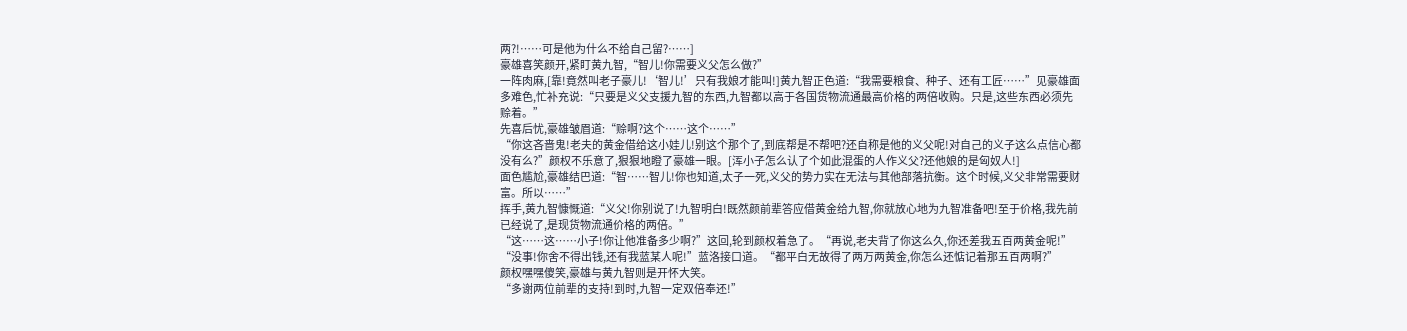两?!……可是他为什么不给自己留?……]
豪雄喜笑颜开,紧盯黄九智,“智儿!你需要义父怎么做?”
一阵肉麻,[靠!竟然叫老子豪儿!‘智儿!’只有我娘才能叫!]黄九智正色道:“我需要粮食、种子、还有工匠……”见豪雄面多难色,忙补充说:“只要是义父支援九智的东西,九智都以高于各国货物流通最高价格的两倍收购。只是,这些东西必须先赊着。”
先喜后忧,豪雄皱眉道:“赊啊?这个……这个……”
“你这吝啬鬼!老夫的黄金借给这小娃儿!别这个那个了,到底帮是不帮吧?还自称是他的义父呢!对自己的义子这么点信心都没有么?”颜权不乐意了,狠狠地瞪了豪雄一眼。[浑小子怎么认了个如此混蛋的人作义父?还他娘的是匈奴人!]
面色尴尬,豪雄结巴道:“智……智儿!你也知道,太子一死,义父的势力实在无法与其他部落抗衡。这个时候,义父非常需要财富。所以……”
挥手,黄九智慷慨道:“义父!你别说了!九智明白!既然颜前辈答应借黄金给九智,你就放心地为九智准备吧!至于价格,我先前已经说了,是现货物流通价格的两倍。”
“这……这……小子!你让他准备多少啊?”这回,轮到颜权着急了。“再说,老夫背了你这么久,你还差我五百两黄金呢!”
“没事!你舍不得出钱,还有我蓝某人呢!”蓝洛接口道。“都平白无故得了两万两黄金,你怎么还惦记着那五百两啊?”
颜权嘿嘿傻笑,豪雄与黄九智则是开怀大笑。
“多谢两位前辈的支持!到时,九智一定双倍奉还!”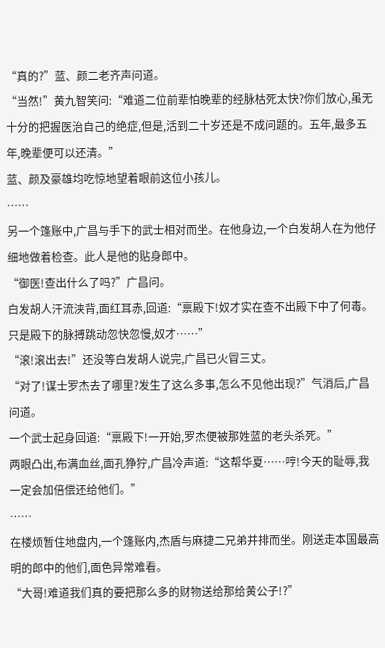“真的?”蓝、颜二老齐声问道。
“当然!”黄九智笑问:“难道二位前辈怕晚辈的经脉枯死太快?你们放心,虽无十分的把握医治自己的绝症,但是,活到二十岁还是不成问题的。五年,最多五年,晚辈便可以还清。”
蓝、颜及豪雄均吃惊地望着眼前这位小孩儿。
……
另一个篷账中,广昌与手下的武士相对而坐。在他身边,一个白发胡人在为他仔细地做着检查。此人是他的贴身郎中。
“御医!查出什么了吗?”广昌问。
白发胡人汗流浃背,面红耳赤,回道:“禀殿下!奴才实在查不出殿下中了何毒。只是殿下的脉搏跳动忽快忽慢,奴才……”
“滚!滚出去!”还没等白发胡人说完,广昌已火冒三丈。
“对了!谋士罗杰去了哪里?发生了这么多事,怎么不见他出现?”气消后,广昌问道。
一个武士起身回道:“禀殿下!一开始,罗杰便被那姓蓝的老头杀死。”
两眼凸出,布满血丝,面孔狰狞,广昌冷声道:“这帮华夏……哼!今天的耻辱,我一定会加倍偿还给他们。”
……
在楼烦暂住地盘内,一个篷账内,杰盾与麻捷二兄弟并排而坐。刚送走本国最高明的郎中的他们,面色异常难看。
“大哥!难道我们真的要把那么多的财物送给那给黄公子!?”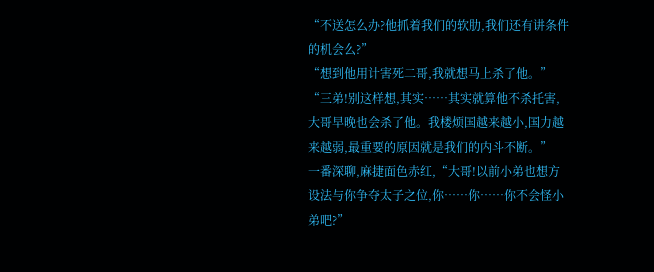“不送怎么办?他抓着我们的软肋,我们还有讲条件的机会么?”
“想到他用计害死二哥,我就想马上杀了他。”
“三弟!别这样想,其实……其实就算他不杀托害,大哥早晚也会杀了他。我楼烦国越来越小,国力越来越弱,最重要的原因就是我们的内斗不断。”
一番深聊,麻捷面色赤红,“大哥!以前小弟也想方设法与你争夺太子之位,你……你……你不会怪小弟吧?”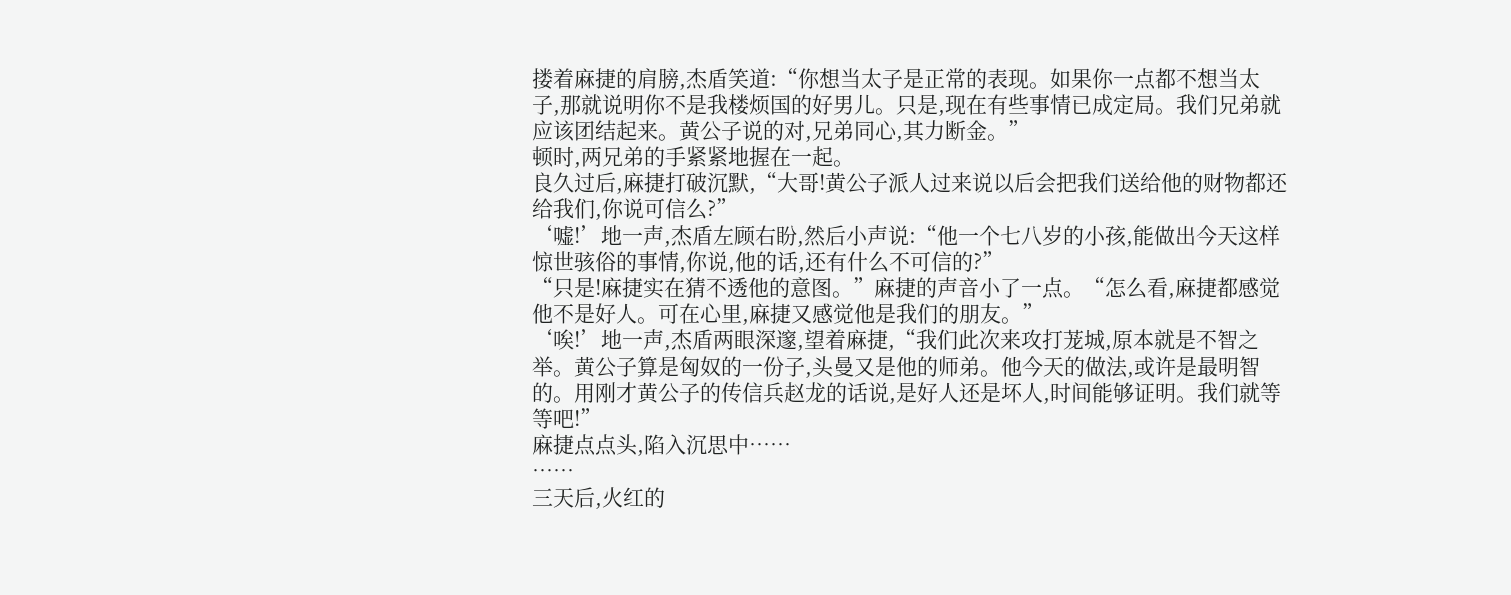搂着麻捷的肩膀,杰盾笑道:“你想当太子是正常的表现。如果你一点都不想当太子,那就说明你不是我楼烦国的好男儿。只是,现在有些事情已成定局。我们兄弟就应该团结起来。黄公子说的对,兄弟同心,其力断金。”
顿时,两兄弟的手紧紧地握在一起。
良久过后,麻捷打破沉默,“大哥!黄公子派人过来说以后会把我们送给他的财物都还给我们,你说可信么?”
‘嘘!’地一声,杰盾左顾右盼,然后小声说:“他一个七八岁的小孩,能做出今天这样惊世骇俗的事情,你说,他的话,还有什么不可信的?”
“只是!麻捷实在猜不透他的意图。”麻捷的声音小了一点。“怎么看,麻捷都感觉他不是好人。可在心里,麻捷又感觉他是我们的朋友。”
‘唉!’地一声,杰盾两眼深邃,望着麻捷,“我们此次来攻打茏城,原本就是不智之举。黄公子算是匈奴的一份子,头曼又是他的师弟。他今天的做法,或许是最明智的。用刚才黄公子的传信兵赵龙的话说,是好人还是坏人,时间能够证明。我们就等等吧!”
麻捷点点头,陷入沉思中……
……
三天后,火红的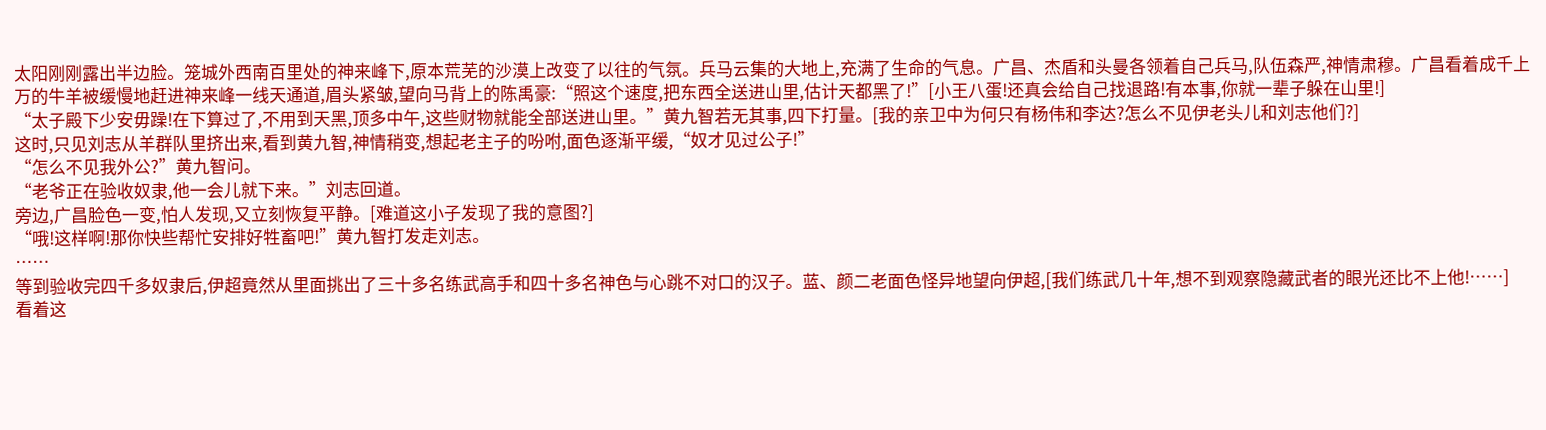太阳刚刚露出半边脸。笼城外西南百里处的神来峰下,原本荒芜的沙漠上改变了以往的气氛。兵马云集的大地上,充满了生命的气息。广昌、杰盾和头曼各领着自己兵马,队伍森严,神情肃穆。广昌看着成千上万的牛羊被缓慢地赶进神来峰一线天通道,眉头紧皱,望向马背上的陈禹豪:“照这个速度,把东西全送进山里,估计天都黑了!”[小王八蛋!还真会给自己找退路!有本事,你就一辈子躲在山里!]
“太子殿下少安毋躁!在下算过了,不用到天黑,顶多中午,这些财物就能全部送进山里。”黄九智若无其事,四下打量。[我的亲卫中为何只有杨伟和李达?怎么不见伊老头儿和刘志他们?]
这时,只见刘志从羊群队里挤出来,看到黄九智,神情稍变,想起老主子的吩咐,面色逐渐平缓,“奴才见过公子!”
“怎么不见我外公?”黄九智问。
“老爷正在验收奴隶,他一会儿就下来。”刘志回道。
旁边,广昌脸色一变,怕人发现,又立刻恢复平静。[难道这小子发现了我的意图?]
“哦!这样啊!那你快些帮忙安排好牲畜吧!”黄九智打发走刘志。
……
等到验收完四千多奴隶后,伊超竟然从里面挑出了三十多名练武高手和四十多名神色与心跳不对口的汉子。蓝、颜二老面色怪异地望向伊超,[我们练武几十年,想不到观察隐藏武者的眼光还比不上他!……]
看着这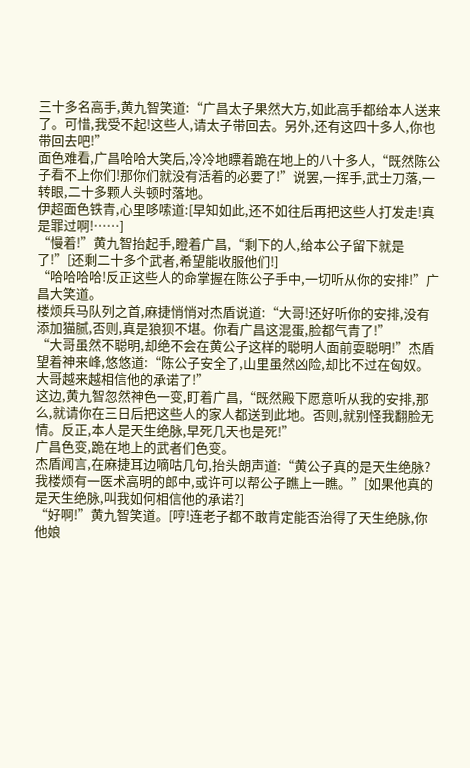三十多名高手,黄九智笑道:“广昌太子果然大方,如此高手都给本人送来了。可惜,我受不起!这些人,请太子带回去。另外,还有这四十多人,你也带回去吧!”
面色难看,广昌哈哈大笑后,冷冷地瞟着跪在地上的八十多人,“既然陈公子看不上你们!那你们就没有活着的必要了!”说罢,一挥手,武士刀落,一转眼,二十多颗人头顿时落地。
伊超面色铁青,心里哆嗦道:[早知如此,还不如往后再把这些人打发走!真是罪过啊!……]
“慢着!”黄九智抬起手,瞪着广昌,“剩下的人,给本公子留下就是了!”[还剩二十多个武者,希望能收服他们!]
“哈哈哈哈!反正这些人的命掌握在陈公子手中,一切听从你的安排!”广昌大笑道。
楼烦兵马队列之首,麻捷悄悄对杰盾说道:“大哥!还好听你的安排,没有添加猫腻,否则,真是狼狈不堪。你看广昌这混蛋,脸都气青了!”
“大哥虽然不聪明,却绝不会在黄公子这样的聪明人面前耍聪明!”杰盾望着神来峰,悠悠道:“陈公子安全了,山里虽然凶险,却比不过在匈奴。大哥越来越相信他的承诺了!”
这边,黄九智忽然神色一变,盯着广昌,“既然殿下愿意听从我的安排,那么,就请你在三日后把这些人的家人都送到此地。否则,就别怪我翻脸无情。反正,本人是天生绝脉,早死几天也是死!”
广昌色变,跪在地上的武者们色变。
杰盾闻言,在麻捷耳边嘀咕几句,抬头朗声道:“黄公子真的是天生绝脉?我楼烦有一医术高明的郎中,或许可以帮公子瞧上一瞧。”[如果他真的是天生绝脉,叫我如何相信他的承诺?]
“好啊!”黄九智笑道。[哼!连老子都不敢肯定能否治得了天生绝脉,你他娘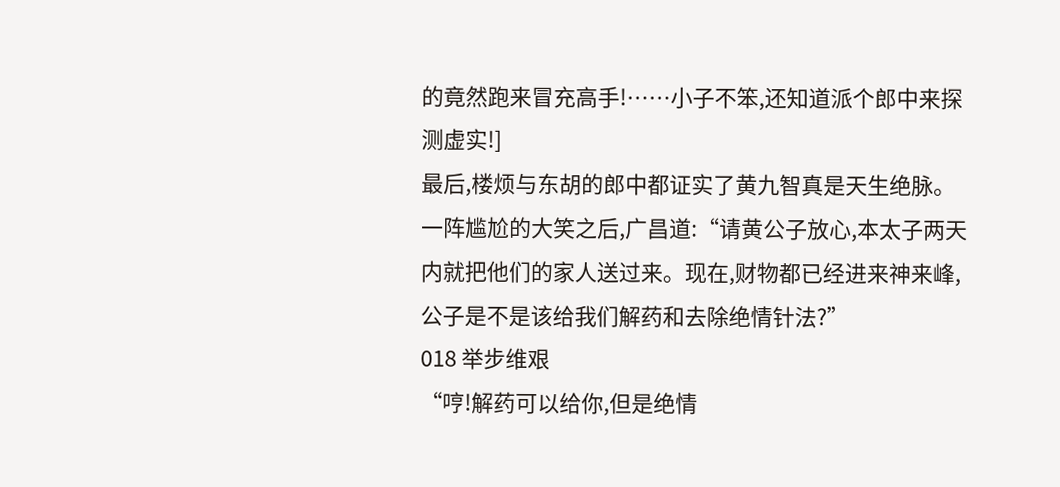的竟然跑来冒充高手!……小子不笨,还知道派个郎中来探测虚实!]
最后,楼烦与东胡的郎中都证实了黄九智真是天生绝脉。
一阵尴尬的大笑之后,广昌道:“请黄公子放心,本太子两天内就把他们的家人送过来。现在,财物都已经进来神来峰,公子是不是该给我们解药和去除绝情针法?”
018 举步维艰
“哼!解药可以给你,但是绝情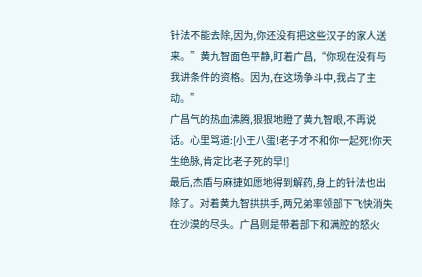针法不能去除,因为,你还没有把这些汉子的家人送来。”黄九智面色平静,盯着广昌,“你现在没有与我讲条件的资格。因为,在这场争斗中,我占了主动。”
广昌气的热血沸腾,狠狠地瞪了黄九智眼,不再说话。心里骂道:[小王八蛋!老子才不和你一起死!你天生绝脉,肯定比老子死的早!]
最后,杰盾与麻捷如愿地得到解药,身上的针法也出除了。对着黄九智拱拱手,两兄弟率领部下飞快消失在沙漠的尽头。广昌则是带着部下和满腔的怒火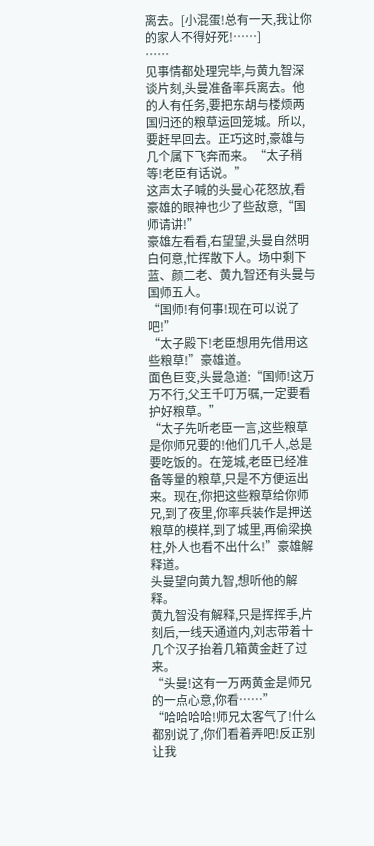离去。[小混蛋!总有一天,我让你的家人不得好死!……]
……
见事情都处理完毕,与黄九智深谈片刻,头曼准备率兵离去。他的人有任务,要把东胡与楼烦两国归还的粮草运回笼城。所以,要赶早回去。正巧这时,豪雄与几个属下飞奔而来。“太子稍等!老臣有话说。”
这声太子喊的头曼心花怒放,看豪雄的眼神也少了些敌意,“国师请讲!”
豪雄左看看,右望望,头曼自然明白何意,忙挥散下人。场中剩下蓝、颜二老、黄九智还有头曼与国师五人。
“国师!有何事!现在可以说了吧!”
“太子殿下!老臣想用先借用这些粮草!”豪雄道。
面色巨变,头曼急道:“国师!这万万不行,父王千叮万嘱,一定要看护好粮草。”
“太子先听老臣一言,这些粮草是你师兄要的!他们几千人,总是要吃饭的。在笼城,老臣已经准备等量的粮草,只是不方便运出来。现在,你把这些粮草给你师兄,到了夜里,你率兵装作是押送粮草的模样,到了城里,再偷梁换柱,外人也看不出什么!”豪雄解释道。
头曼望向黄九智,想听他的解释。
黄九智没有解释,只是挥挥手,片刻后,一线天通道内,刘志带着十几个汉子抬着几箱黄金赶了过来。
“头曼!这有一万两黄金是师兄的一点心意,你看……”
“哈哈哈哈!师兄太客气了!什么都别说了,你们看着弄吧!反正别让我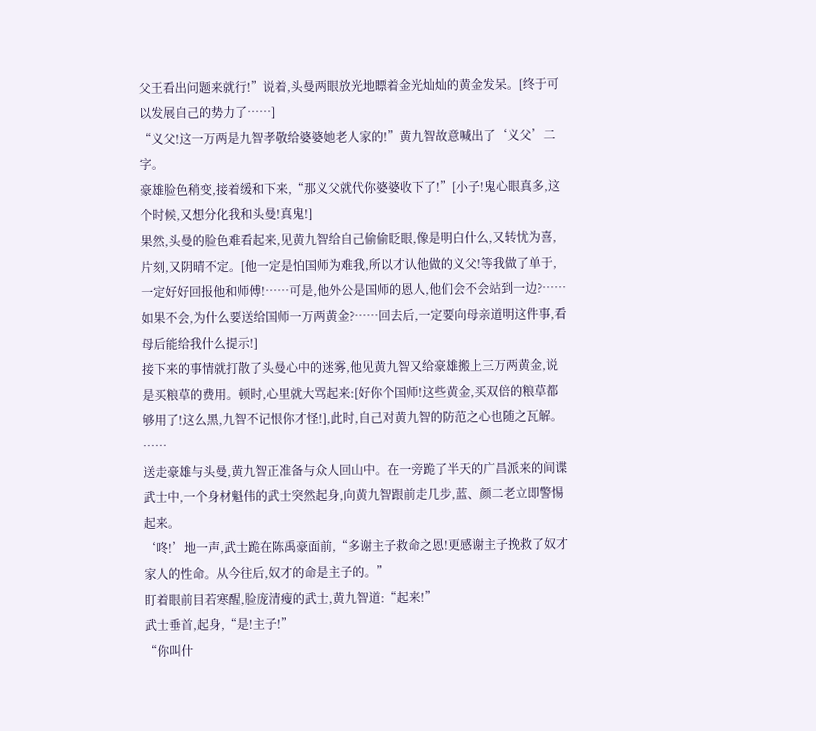父王看出问题来就行!”说着,头曼两眼放光地瞟着金光灿灿的黄金发呆。[终于可以发展自己的势力了……]
“义父!这一万两是九智孝敬给婆婆她老人家的!”黄九智故意喊出了‘义父’二字。
豪雄脸色稍变,接着缓和下来,“那义父就代你婆婆收下了!”[小子!鬼心眼真多,这个时候,又想分化我和头曼!真鬼!]
果然,头曼的脸色难看起来,见黄九智给自己偷偷眨眼,像是明白什么,又转忧为喜,片刻,又阴晴不定。[他一定是怕国师为难我,所以才认他做的义父!等我做了单于,一定好好回报他和师傅!……可是,他外公是国师的恩人,他们会不会站到一边?……如果不会,为什么要送给国师一万两黄金?……回去后,一定要向母亲道明这件事,看母后能给我什么提示!]
接下来的事情就打散了头曼心中的迷雾,他见黄九智又给豪雄搬上三万两黄金,说是买粮草的费用。顿时,心里就大骂起来:[好你个国师!这些黄金,买双倍的粮草都够用了!这么黑,九智不记恨你才怪!],此时,自己对黄九智的防范之心也随之瓦解。
……
送走豪雄与头曼,黄九智正准备与众人回山中。在一旁跪了半天的广昌派来的间谍武士中,一个身材魁伟的武士突然起身,向黄九智跟前走几步,蓝、颜二老立即警惕起来。
‘咚!’地一声,武士跪在陈禹豪面前,“多谢主子救命之恩!更感谢主子挽救了奴才家人的性命。从今往后,奴才的命是主子的。”
盯着眼前目若寒醒,脸庞清瘦的武士,黄九智道:“起来!”
武士垂首,起身,“是!主子!”
“你叫什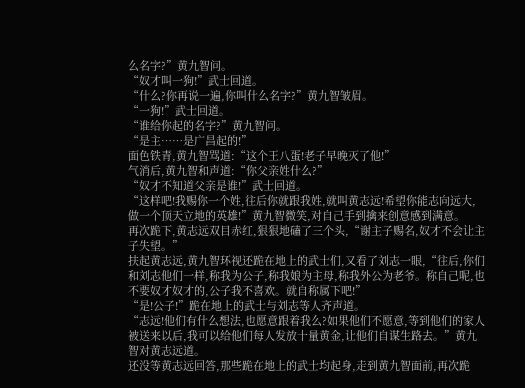么名字?”黄九智问。
“奴才叫一狗!”武士回道。
“什么?你再说一遍,你叫什么名字?”黄九智皱眉。
“一狗!”武士回道。
“谁给你起的名字?”黄九智问。
“是主……是广昌起的!”
面色铁青,黄九智骂道:“这个王八蛋!老子早晚灭了他!”
气消后,黄九智和声道:“你父亲姓什么?”
“奴才不知道父亲是谁!”武士回道。
“这样吧!我赐你一个姓,往后你就跟我姓,就叫黄志远!希望你能志向远大,做一个顶天立地的英雄!”黄九智微笑,对自己手到擒来创意感到满意。
再次跪下,黄志远双目赤红,狠狠地磕了三个头,“谢主子赐名,奴才不会让主子失望。”
扶起黄志远,黄九智环视还跪在地上的武士们,又看了刘志一眼,“往后,你们和刘志他们一样,称我为公子,称我娘为主母,称我外公为老爷。称自己呢,也不要奴才奴才的,公子我不喜欢。就自称属下吧!”
“是!公子!”跪在地上的武士与刘志等人齐声道。
“志远!他们有什么想法,也愿意跟着我么?如果他们不愿意,等到他们的家人被送来以后,我可以给他们每人发放十量黄金,让他们自谋生路去。”黄九智对黄志远道。
还没等黄志远回答,那些跪在地上的武士均起身,走到黄九智面前,再次跪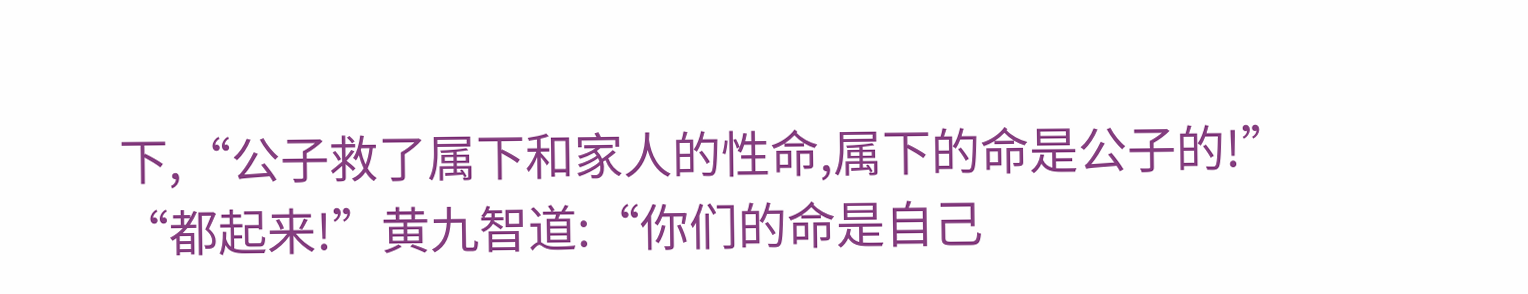下,“公子救了属下和家人的性命,属下的命是公子的!”
“都起来!”黄九智道:“你们的命是自己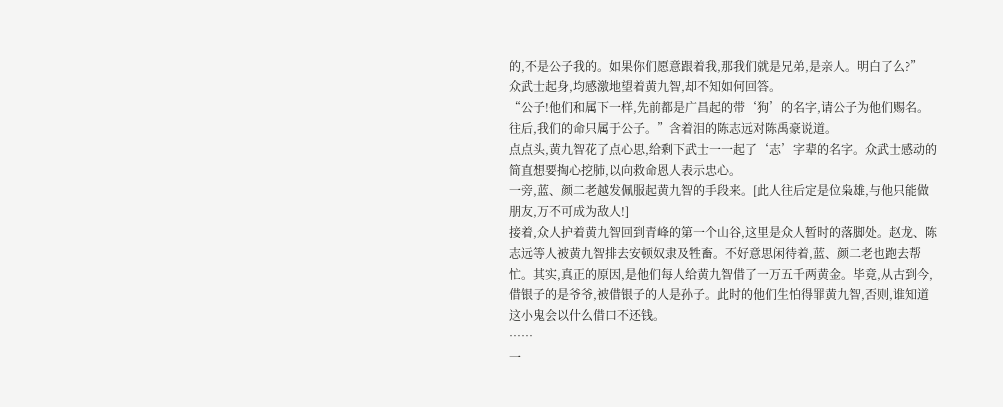的,不是公子我的。如果你们愿意跟着我,那我们就是兄弟,是亲人。明白了么?”
众武士起身,均感激地望着黄九智,却不知如何回答。
“公子!他们和属下一样,先前都是广昌起的带‘狗’的名字,请公子为他们赐名。往后,我们的命只属于公子。”含着泪的陈志远对陈禹豪说道。
点点头,黄九智花了点心思,给剩下武士一一起了‘志’字辈的名字。众武士感动的简直想要掏心挖肺,以向救命恩人表示忠心。
一旁,蓝、颜二老越发佩服起黄九智的手段来。[此人往后定是位枭雄,与他只能做朋友,万不可成为敌人!]
接着,众人护着黄九智回到青峰的第一个山谷,这里是众人暂时的落脚处。赵龙、陈志远等人被黄九智排去安顿奴隶及牲畜。不好意思闲待着,蓝、颜二老也跑去帮忙。其实,真正的原因,是他们每人给黄九智借了一万五千两黄金。毕竟,从古到今,借银子的是爷爷,被借银子的人是孙子。此时的他们生怕得罪黄九智,否则,谁知道这小鬼会以什么借口不还钱。
……
一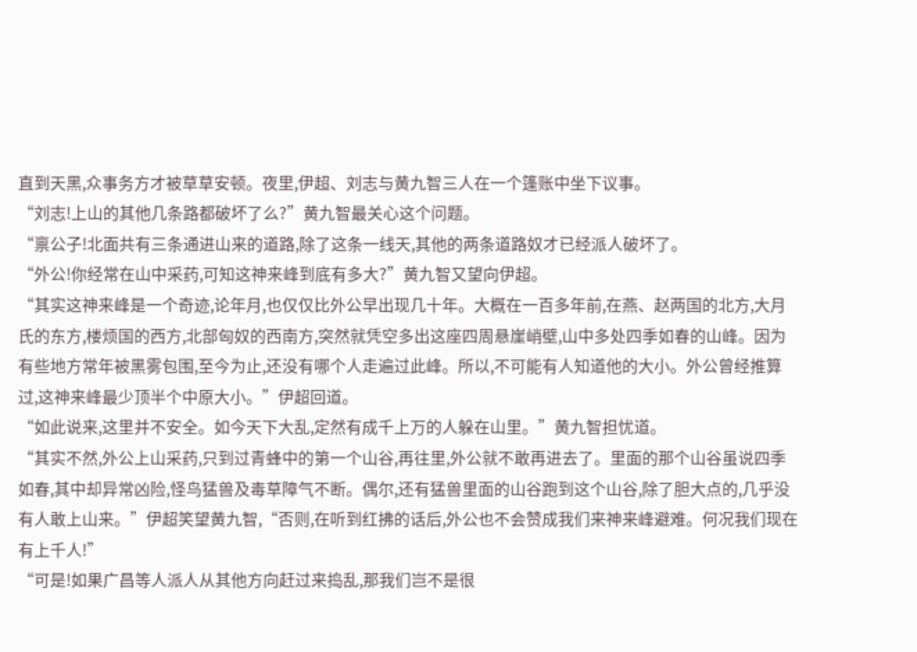直到天黑,众事务方才被草草安顿。夜里,伊超、刘志与黄九智三人在一个篷账中坐下议事。
“刘志!上山的其他几条路都破坏了么?”黄九智最关心这个问题。
“禀公子!北面共有三条通进山来的道路,除了这条一线天,其他的两条道路奴才已经派人破坏了。
“外公!你经常在山中采药,可知这神来峰到底有多大?”黄九智又望向伊超。
“其实这神来峰是一个奇迹,论年月,也仅仅比外公早出现几十年。大概在一百多年前,在燕、赵两国的北方,大月氏的东方,楼烦国的西方,北部匈奴的西南方,突然就凭空多出这座四周悬崖峭壁,山中多处四季如春的山峰。因为有些地方常年被黑雾包围,至今为止,还没有哪个人走遍过此峰。所以,不可能有人知道他的大小。外公曾经推算过,这神来峰最少顶半个中原大小。”伊超回道。
“如此说来,这里并不安全。如今天下大乱,定然有成千上万的人躲在山里。”黄九智担忧道。
“其实不然,外公上山采药,只到过青蜂中的第一个山谷,再往里,外公就不敢再进去了。里面的那个山谷虽说四季如春,其中却异常凶险,怪鸟猛兽及毒草障气不断。偶尔,还有猛兽里面的山谷跑到这个山谷,除了胆大点的,几乎没有人敢上山来。”伊超笑望黄九智,“否则,在听到红拂的话后,外公也不会赞成我们来神来峰避难。何况我们现在有上千人!”
“可是!如果广昌等人派人从其他方向赶过来捣乱,那我们岂不是很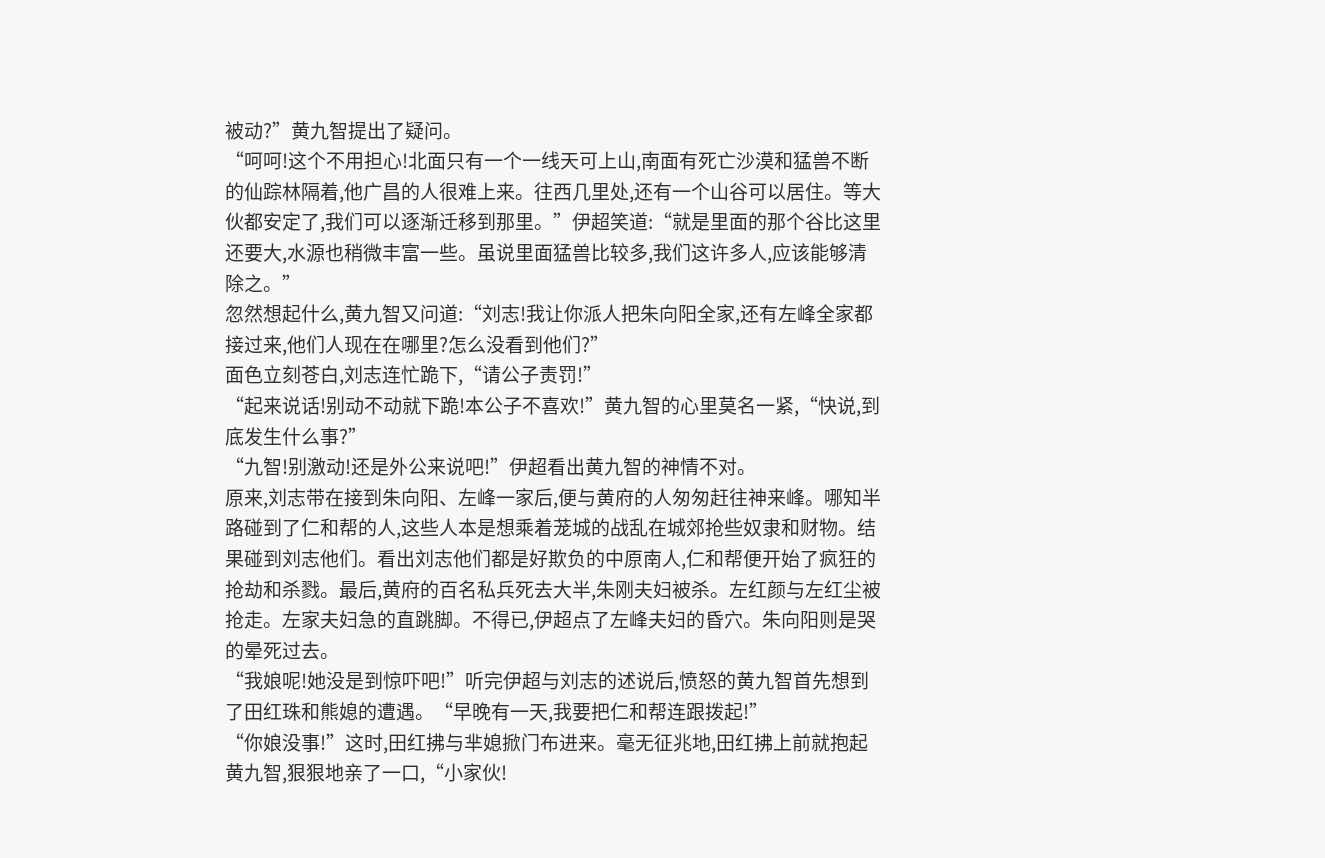被动?”黄九智提出了疑问。
“呵呵!这个不用担心!北面只有一个一线天可上山,南面有死亡沙漠和猛兽不断的仙踪林隔着,他广昌的人很难上来。往西几里处,还有一个山谷可以居住。等大伙都安定了,我们可以逐渐迁移到那里。”伊超笑道:“就是里面的那个谷比这里还要大,水源也稍微丰富一些。虽说里面猛兽比较多,我们这许多人,应该能够清除之。”
忽然想起什么,黄九智又问道:“刘志!我让你派人把朱向阳全家,还有左峰全家都接过来,他们人现在在哪里?怎么没看到他们?”
面色立刻苍白,刘志连忙跪下,“请公子责罚!”
“起来说话!别动不动就下跪!本公子不喜欢!”黄九智的心里莫名一紧,“快说,到底发生什么事?”
“九智!别激动!还是外公来说吧!”伊超看出黄九智的神情不对。
原来,刘志带在接到朱向阳、左峰一家后,便与黄府的人匆匆赶往神来峰。哪知半路碰到了仁和帮的人,这些人本是想乘着茏城的战乱在城郊抢些奴隶和财物。结果碰到刘志他们。看出刘志他们都是好欺负的中原南人,仁和帮便开始了疯狂的抢劫和杀戮。最后,黄府的百名私兵死去大半,朱刚夫妇被杀。左红颜与左红尘被抢走。左家夫妇急的直跳脚。不得已,伊超点了左峰夫妇的昏穴。朱向阳则是哭的晕死过去。
“我娘呢!她没是到惊吓吧!”听完伊超与刘志的述说后,愤怒的黄九智首先想到了田红珠和熊媳的遭遇。“早晚有一天,我要把仁和帮连跟拨起!”
“你娘没事!”这时,田红拂与芈媳掀门布进来。毫无征兆地,田红拂上前就抱起黄九智,狠狠地亲了一口,“小家伙!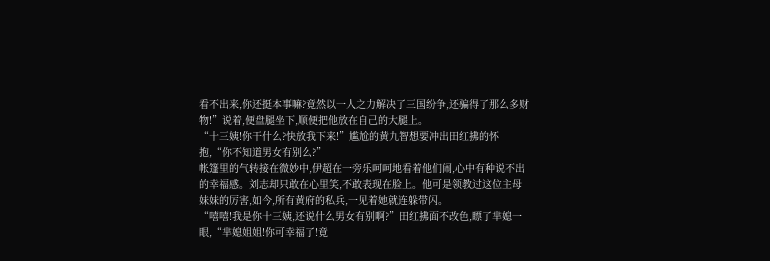看不出来,你还挺本事嘛?竟然以一人之力解决了三国纷争,还骗得了那么多财物!”说着,便盘腿坐下,顺便把他放在自己的大腿上。
“十三姨!你干什么?快放我下来!”尴尬的黄九智想要冲出田红拂的怀抱,“你不知道男女有别么?”
帐篷里的气转接在微妙中,伊超在一旁乐呵呵地看着他们闹,心中有种说不出的幸福感。刘志却只敢在心里笑,不敢表现在脸上。他可是领教过这位主母妹妹的厉害,如今,所有黄府的私兵,一见着她就连躲带闪。
“嘻嘻!我是你十三姨,还说什么男女有别啊?”田红拂面不改色,瞟了芈媳一眼,“芈媳姐姐!你可幸福了!竟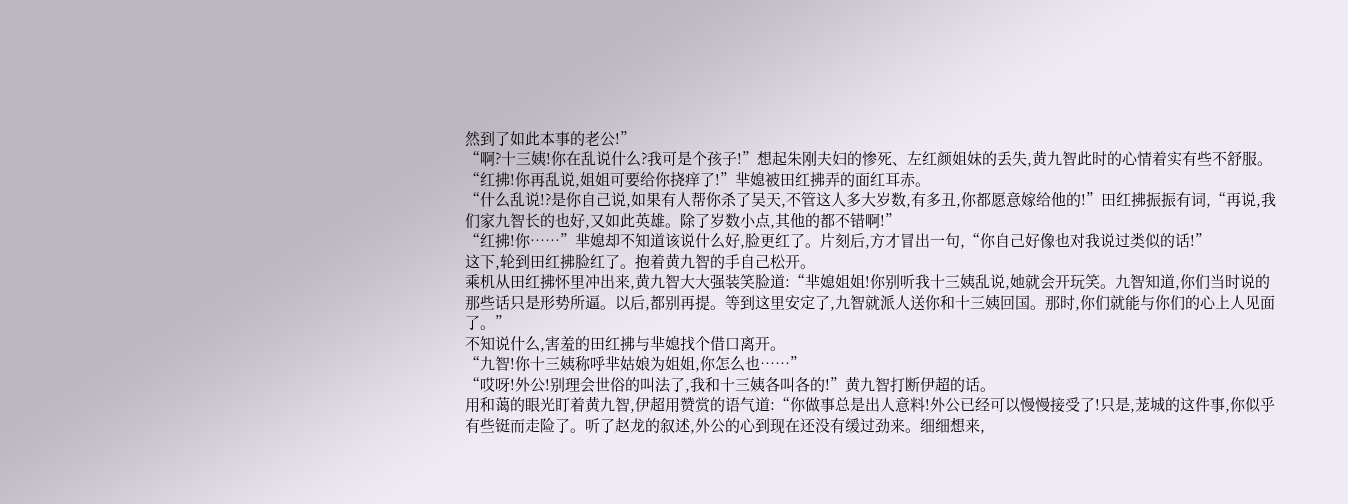然到了如此本事的老公!”
“啊?十三姨!你在乱说什么?我可是个孩子!”想起朱刚夫妇的惨死、左红颜姐妹的丢失,黄九智此时的心情着实有些不舒服。
“红拂!你再乱说,姐姐可要给你挠痒了!”芈媳被田红拂弄的面红耳赤。
“什么乱说!?是你自己说,如果有人帮你杀了吴天,不管这人多大岁数,有多丑,你都愿意嫁给他的!”田红拂振振有词,“再说,我们家九智长的也好,又如此英雄。除了岁数小点,其他的都不错啊!”
“红拂!你……”芈媳却不知道该说什么好,脸更红了。片刻后,方才冒出一句,“你自己好像也对我说过类似的话!”
这下,轮到田红拂脸红了。抱着黄九智的手自己松开。
乘机从田红拂怀里冲出来,黄九智大大强装笑脸道:“芈媳姐姐!你别听我十三姨乱说,她就会开玩笑。九智知道,你们当时说的那些话只是形势所逼。以后,都别再提。等到这里安定了,九智就派人送你和十三姨回国。那时,你们就能与你们的心上人见面了。”
不知说什么,害羞的田红拂与芈媳找个借口离开。
“九智!你十三姨称呼芈姑娘为姐姐,你怎么也……”
“哎呀!外公!别理会世俗的叫法了,我和十三姨各叫各的!”黄九智打断伊超的话。
用和蔼的眼光盯着黄九智,伊超用赞赏的语气道:“你做事总是出人意料!外公已经可以慢慢接受了!只是,茏城的这件事,你似乎有些铤而走险了。听了赵龙的叙述,外公的心到现在还没有缓过劲来。细细想来,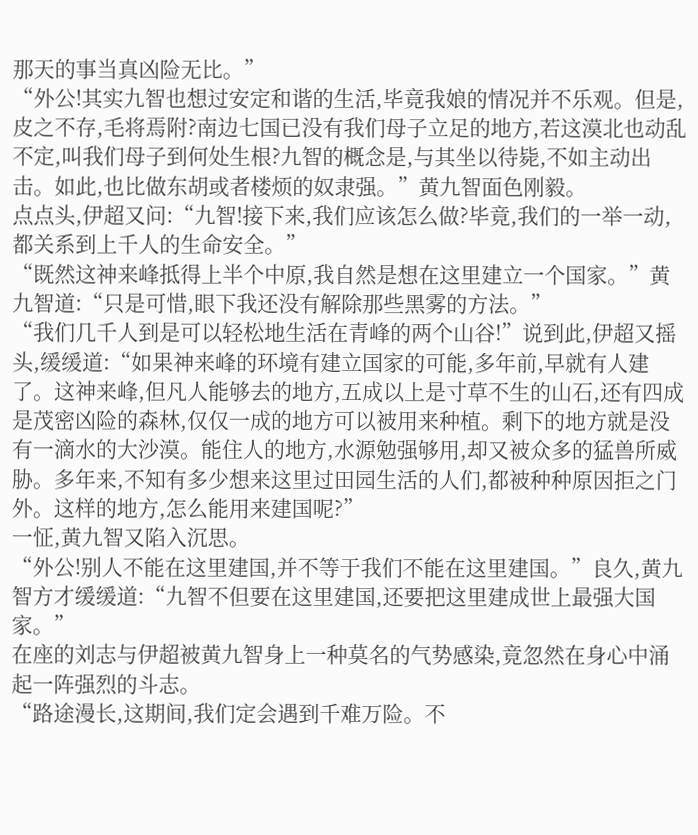那天的事当真凶险无比。”
“外公!其实九智也想过安定和谐的生活,毕竟我娘的情况并不乐观。但是,皮之不存,毛将焉附?南边七国已没有我们母子立足的地方,若这漠北也动乱不定,叫我们母子到何处生根?九智的概念是,与其坐以待毙,不如主动出击。如此,也比做东胡或者楼烦的奴隶强。”黄九智面色刚毅。
点点头,伊超又问:“九智!接下来,我们应该怎么做?毕竟,我们的一举一动,都关系到上千人的生命安全。”
“既然这神来峰抵得上半个中原,我自然是想在这里建立一个国家。”黄九智道:“只是可惜,眼下我还没有解除那些黑雾的方法。”
“我们几千人到是可以轻松地生活在青峰的两个山谷!”说到此,伊超又摇头,缓缓道:“如果神来峰的环境有建立国家的可能,多年前,早就有人建了。这神来峰,但凡人能够去的地方,五成以上是寸草不生的山石,还有四成是茂密凶险的森林,仅仅一成的地方可以被用来种植。剩下的地方就是没有一滴水的大沙漠。能住人的地方,水源勉强够用,却又被众多的猛兽所威胁。多年来,不知有多少想来这里过田园生活的人们,都被种种原因拒之门外。这样的地方,怎么能用来建国呢?”
一怔,黄九智又陷入沉思。
“外公!别人不能在这里建国,并不等于我们不能在这里建国。”良久,黄九智方才缓缓道:“九智不但要在这里建国,还要把这里建成世上最强大国家。”
在座的刘志与伊超被黄九智身上一种莫名的气势感染,竟忽然在身心中涌起一阵强烈的斗志。
“路途漫长,这期间,我们定会遇到千难万险。不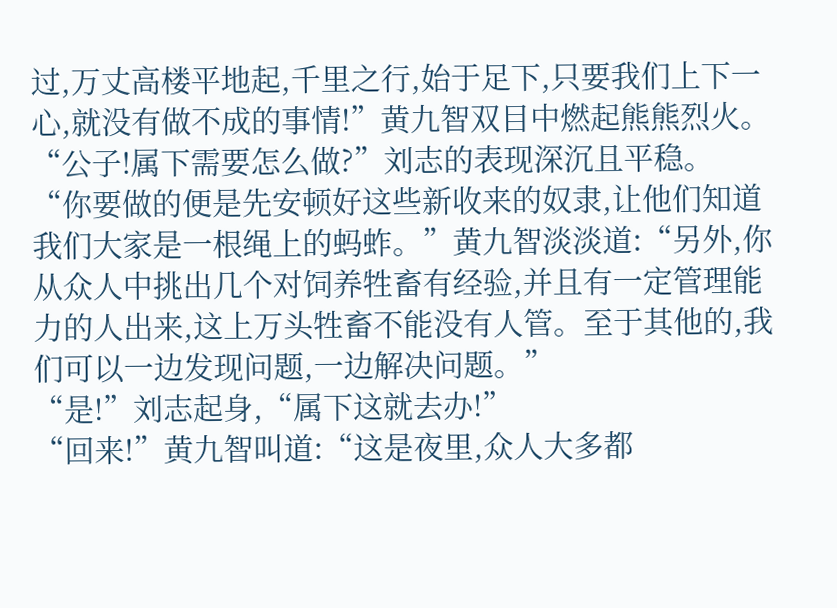过,万丈高楼平地起,千里之行,始于足下,只要我们上下一心,就没有做不成的事情!”黄九智双目中燃起熊熊烈火。
“公子!属下需要怎么做?”刘志的表现深沉且平稳。
“你要做的便是先安顿好这些新收来的奴隶,让他们知道我们大家是一根绳上的蚂蚱。”黄九智淡淡道:“另外,你从众人中挑出几个对饲养牲畜有经验,并且有一定管理能力的人出来,这上万头牲畜不能没有人管。至于其他的,我们可以一边发现问题,一边解决问题。”
“是!”刘志起身,“属下这就去办!”
“回来!”黄九智叫道:“这是夜里,众人大多都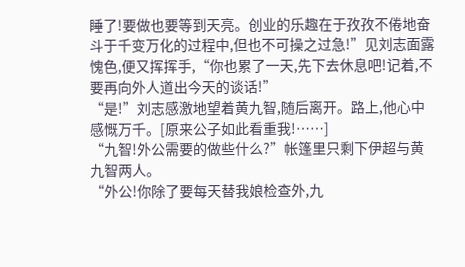睡了!要做也要等到天亮。创业的乐趣在于孜孜不倦地奋斗于千变万化的过程中,但也不可操之过急!”见刘志面露愧色,便又挥挥手,“你也累了一天,先下去休息吧!记着,不要再向外人道出今天的谈话!”
“是!”刘志感激地望着黄九智,随后离开。路上,他心中感慨万千。[原来公子如此看重我!……]
“九智!外公需要的做些什么?”帐篷里只剩下伊超与黄九智两人。
“外公!你除了要每天替我娘检查外,九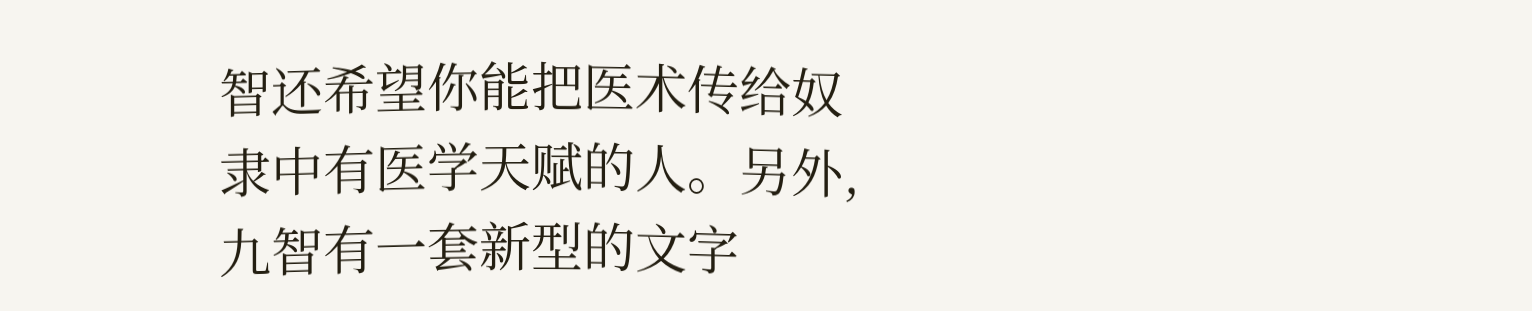智还希望你能把医术传给奴隶中有医学天赋的人。另外,九智有一套新型的文字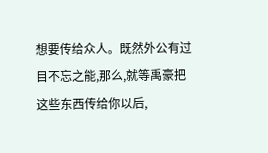想要传给众人。既然外公有过目不忘之能,那么,就等禹豪把这些东西传给你以后,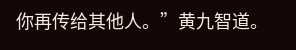你再传给其他人。”黄九智道。